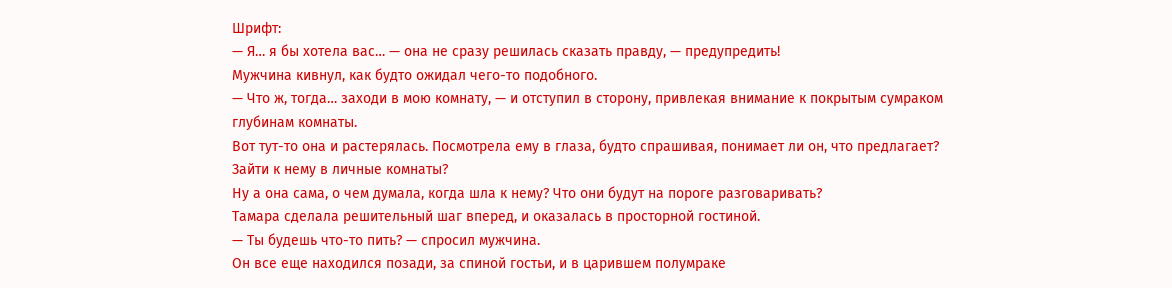Шрифт:
— Я… я бы хотела вас… — она не сразу решилась сказать правду, — предупредить!
Мужчина кивнул, как будто ожидал чего-то подобного.
— Что ж, тогда… заходи в мою комнату, — и отступил в сторону, привлекая внимание к покрытым сумраком глубинам комнаты.
Вот тут-то она и растерялась. Посмотрела ему в глаза, будто спрашивая, понимает ли он, что предлагает? Зайти к нему в личные комнаты?
Ну а она сама, о чем думала, когда шла к нему? Что они будут на пороге разговаривать?
Тамара сделала решительный шаг вперед, и оказалась в просторной гостиной.
— Ты будешь что-то пить? — спросил мужчина.
Он все еще находился позади, за спиной гостьи, и в царившем полумраке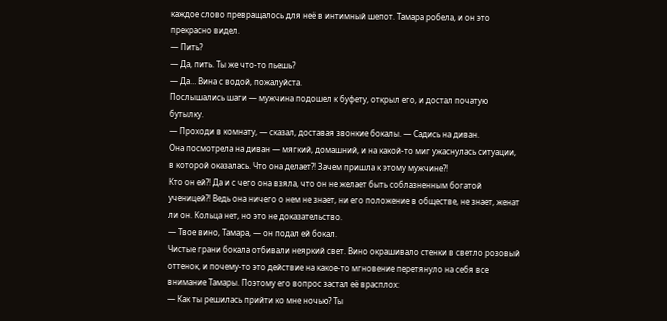каждое слово превращалось для неё в интимный шепот. Тамара робела, и он это прекрасно видел.
— Пить?
— Да, пить. Ты же что-то пьешь?
— Да… Вина с водой, пожалуйста.
Послышались шаги — мужчина подошел к буфету, открыл его, и достал початую бутылку.
— Проходи в комнату, — сказал, доставая звонкие бокалы. — Садись на диван.
Она посмотрела на диван — мягкий, домашний, и на какой-то миг ужаснулась ситуации, в которой оказалась. Что она делает?! Зачем пришла к этому мужчине?!
Кто он ей?! Да и с чего она взяла, что он не желает быть соблазненным богатой ученицей?! Ведь она ничего о нем не знает, ни его положение в обществе, не знает, женат ли он. Кольца нет, но это не доказательство.
— Твое вино, Тамара, — он подал ей бокал.
Чистые грани бокала отбивали неяркий свет. Вино окрашивало стенки в светло розовый оттенок, и почему-то это действие на какое-то мгновение перетянуло на себя все внимание Тамары. Поэтому его вопрос застал её врасплох:
— Как ты решилась прийти ко мне ночью? Ты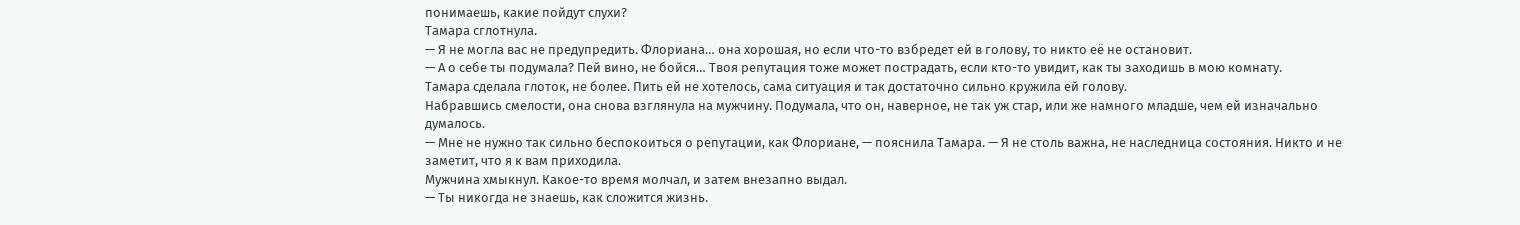понимаешь, какие пойдут слухи?
Тамара сглотнула.
— Я не могла вас не предупредить. Флориана… она хорошая, но если что-то взбредет ей в голову, то никто её не остановит.
— А о себе ты подумала? Пей вино, не бойся… Твоя репутация тоже может пострадать, если кто-то увидит, как ты заходишь в мою комнату.
Тамара сделала глоток, не более. Пить ей не хотелось, сама ситуация и так достаточно сильно кружила ей голову.
Набравшись смелости, она снова взглянула на мужчину. Подумала, что он, наверное, не так уж стар, или же намного младше, чем ей изначально думалось.
— Мне не нужно так сильно беспокоиться о репутации, как Флориане, — пояснила Тамара. — Я не столь важна, не наследница состояния. Никто и не заметит, что я к вам приходила.
Мужчина хмыкнул. Какое-то время молчал, и затем внезапно выдал.
— Ты никогда не знаешь, как сложится жизнь.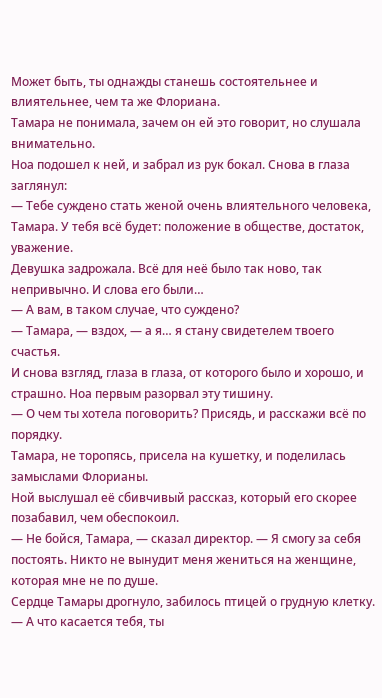Может быть, ты однажды станешь состоятельнее и влиятельнее, чем та же Флориана.
Тамара не понимала, зачем он ей это говорит, но слушала внимательно.
Ноа подошел к ней, и забрал из рук бокал. Снова в глаза заглянул:
— Тебе суждено стать женой очень влиятельного человека, Тамара. У тебя всё будет: положение в обществе, достаток, уважение.
Девушка задрожала. Всё для неё было так ново, так непривычно. И слова его были…
— А вам, в таком случае, что суждено?
— Тамара, — вздох, — а я… я стану свидетелем твоего счастья.
И снова взгляд, глаза в глаза, от которого было и хорошо, и страшно. Ноа первым разорвал эту тишину.
— О чем ты хотела поговорить? Присядь, и расскажи всё по порядку.
Тамара, не торопясь, присела на кушетку, и поделилась замыслами Флорианы.
Ной выслушал её сбивчивый рассказ, который его скорее позабавил, чем обеспокоил.
— Не бойся, Тамара, — сказал директор. — Я смогу за себя постоять. Никто не вынудит меня жениться на женщине, которая мне не по душе.
Сердце Тамары дрогнуло, забилось птицей о грудную клетку.
— А что касается тебя, ты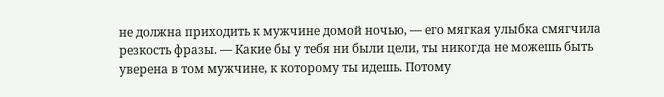не должна приходить к мужчине домой ночью, — его мягкая улыбка смягчила резкость фразы. — Какие бы у тебя ни были цели, ты никогда не можешь быть уверена в том мужчине, к которому ты идешь. Потому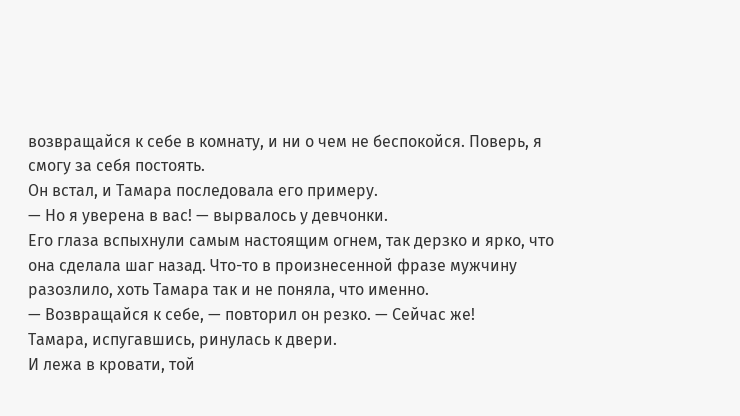возвращайся к себе в комнату, и ни о чем не беспокойся. Поверь, я смогу за себя постоять.
Он встал, и Тамара последовала его примеру.
— Но я уверена в вас! — вырвалось у девчонки.
Его глаза вспыхнули самым настоящим огнем, так дерзко и ярко, что она сделала шаг назад. Что-то в произнесенной фразе мужчину разозлило, хоть Тамара так и не поняла, что именно.
— Возвращайся к себе, — повторил он резко. — Сейчас же!
Тамара, испугавшись, ринулась к двери.
И лежа в кровати, той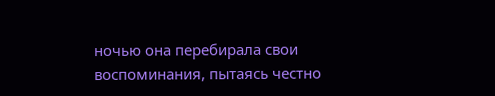ночью она перебирала свои воспоминания, пытаясь честно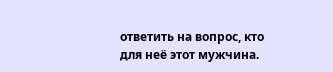ответить на вопрос, кто для неё этот мужчина.